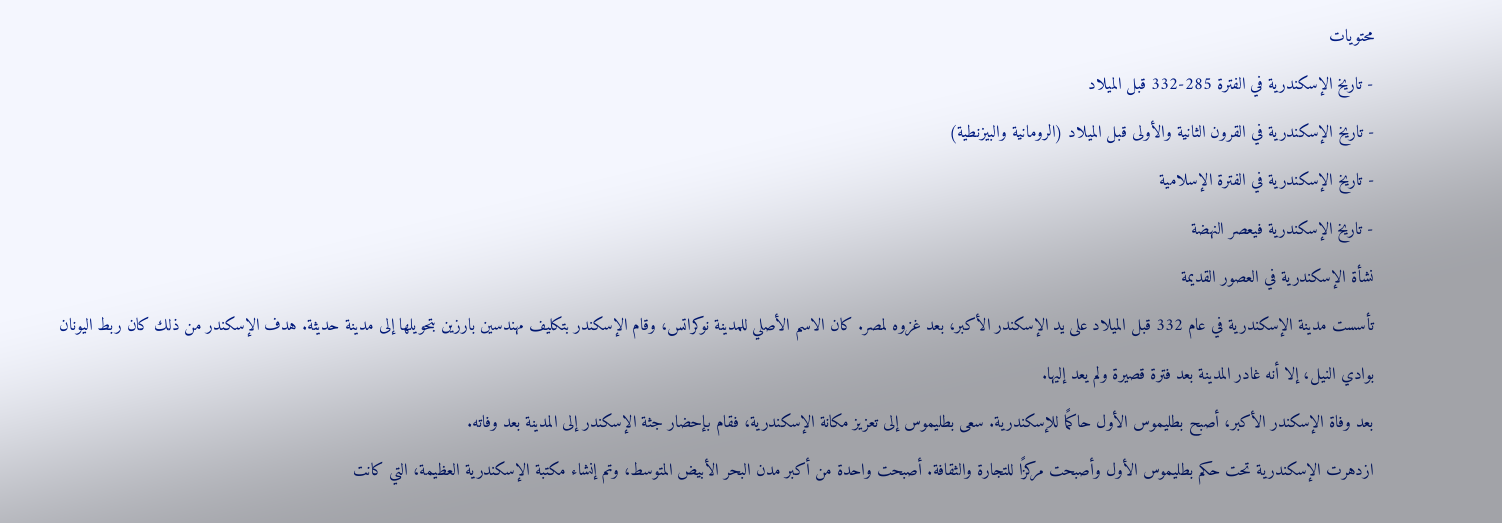محتويات
- تاريخ الإسكندرية في الفترة 285-332 قبل الميلاد
- تاريخ الإسكندرية في القرون الثانية والأولى قبل الميلاد (الرومانية والبيزنطية)
- تاريخ الإسكندرية في الفترة الإسلامية
- تاريخ الإسكندرية فيعصر النهضة
نشأة الإسكندرية في العصور القديمة
تأسست مدينة الإسكندرية في عام 332 قبل الميلاد على يد الإسكندر الأكبر، بعد غزوه لمصر. كان الاسم الأصلي للمدينة نوكراتس، وقام الإسكندر بتكليف مهندسين بارزين بتحويلها إلى مدينة حديثة. هدف الإسكندر من ذلك كان ربط اليونان بوادي النيل، إلا أنه غادر المدينة بعد فترة قصيرة ولم يعد إليها.
بعد وفاة الإسكندر الأكبر، أصبح بطليموس الأول حاكمًا للإسكندرية. سعى بطليموس إلى تعزيز مكانة الإسكندرية، فقام بإحضار جثة الإسكندر إلى المدينة بعد وفاته.
ازدهرت الإسكندرية تحت حكم بطليموس الأول وأصبحت مركزًا للتجارة والثقافة. أصبحت واحدة من أكبر مدن البحر الأبيض المتوسط، وتم إنشاء مكتبة الإسكندرية العظيمة، التي كانت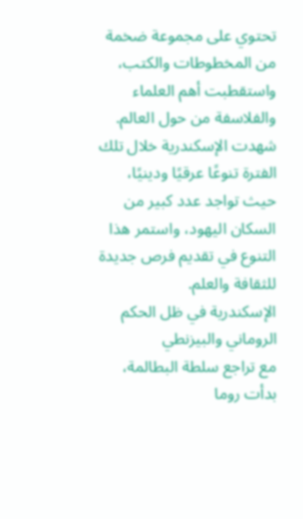تحتوي على مجموعة ضخمة من المخطوطات والكتب، واستقطبت أهم العلماء والفلاسفة من حول العالم.
شهدت الإسكندرية خلال تلك الفترة تنوعًا عرقيًا ودينيًا، حيث تواجد عدد كبير من السكان اليهود، واستمر هذا التنوع في تقديم فرص جديدة للثقافة والعلم.
الإسكندرية في ظل الحكم الروماني والبيزنطي
مع تراجع سلطة البطالمة، بدأت روما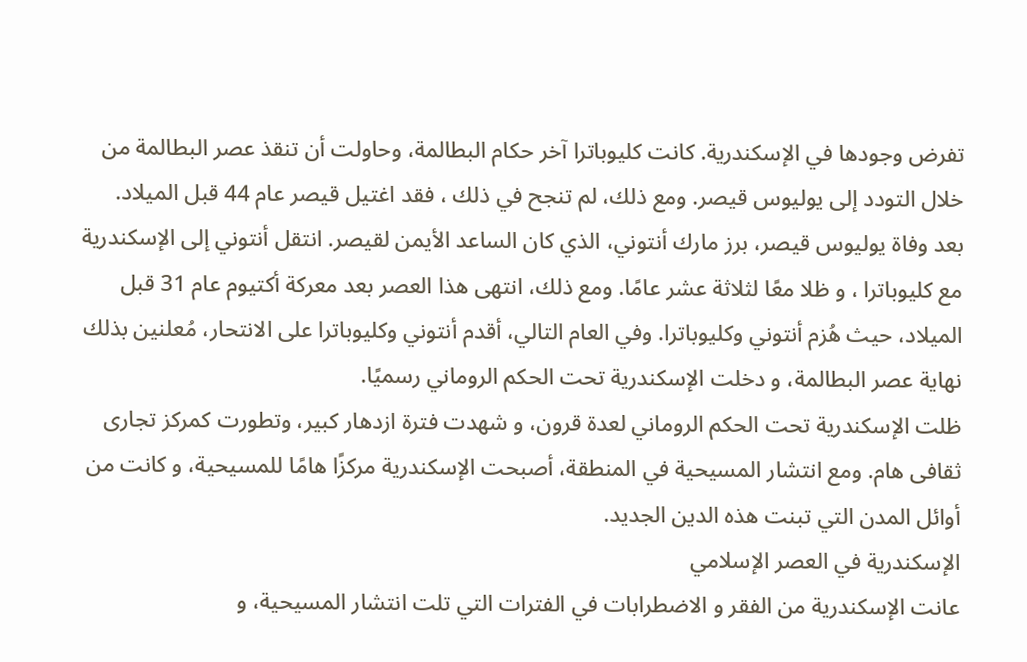تفرض وجودها في الإسكندرية. كانت كليوباترا آخر حكام البطالمة، وحاولت أن تنقذ عصر البطالمة من خلال التودد إلى يوليوس قيصر. ومع ذلك، لم تنجح في ذلك ، فقد اغتيل قيصر عام 44 قبل الميلاد.
بعد وفاة يوليوس قيصر، برز مارك أنتوني، الذي كان الساعد الأيمن لقيصر. انتقل أنتوني إلى الإسكندرية مع كليوباترا ، و ظلا معًا لثلاثة عشر عامًا. ومع ذلك، انتهى هذا العصر بعد معركة أكتيوم عام 31 قبل الميلاد، حيث هُزم أنتوني وكليوباترا. وفي العام التالي، أقدم أنتوني وكليوباترا على الانتحار، مُعلنين بذلك نهاية عصر البطالمة، و دخلت الإسكندرية تحت الحكم الروماني رسميًا.
ظلت الإسكندرية تحت الحكم الروماني لعدة قرون، و شهدت فترة ازدهار كبير، وتطورت كمركز تجارى ثقافى هام. ومع انتشار المسيحية في المنطقة، أصبحت الإسكندرية مركزًا هامًا للمسيحية، و كانت من أوائل المدن التي تبنت هذه الدين الجديد.
الإسكندرية في العصر الإسلامي
عانت الإسكندرية من الفقر و الاضطرابات في الفترات التي تلت انتشار المسيحية، و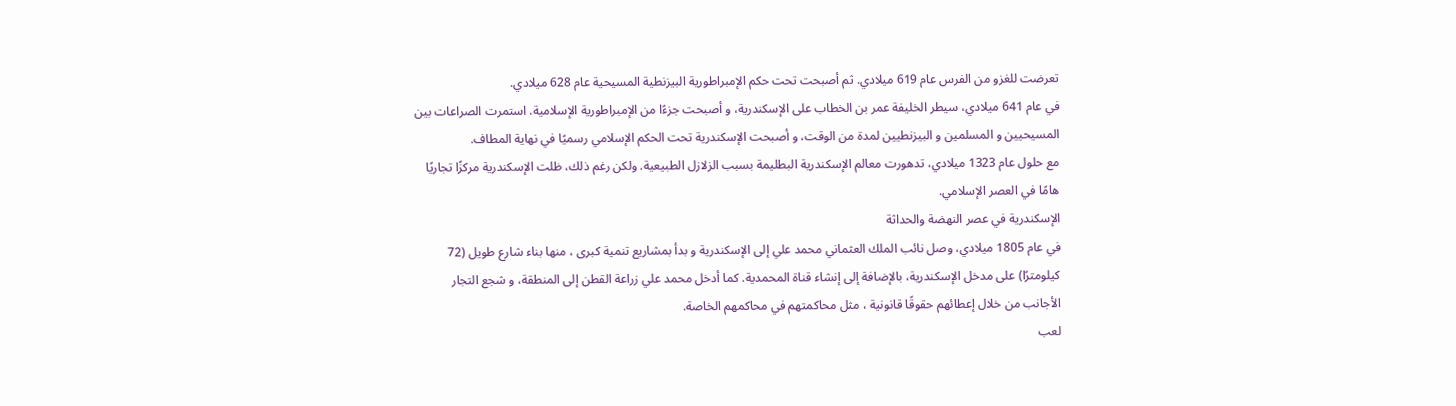تعرضت للغزو من الفرس عام 619 ميلادي. ثم أصبحت تحت حكم الإمبراطورية البيزنطية المسيحية عام 628 ميلادي.
في عام 641 ميلادي، سيطر الخليفة عمر بن الخطاب على الإسكندرية، و أصبحت جزءًا من الإمبراطورية الإسلامية. استمرت الصراعات بين المسيحيين و المسلمين و البيزنطيين لمدة من الوقت، و أصبحت الإسكندرية تحت الحكم الإسلامي رسميًا في نهاية المطاف.
مع حلول عام 1323 ميلادي، تدهورت معالم الإسكندرية البطليمة بسبب الزلازل الطبيعية. ولكن رغم ذلك، ظلت الإسكندرية مركزًا تجاريًا هامًا في العصر الإسلامي.
الإسكندرية في عصر النهضة والحداثة
في عام 1805 ميلادي، وصل نائب الملك العثماني محمد علي إلى الإسكندرية و بدأ بمشاريع تنمية كبرى ، منها بناء شارع طويل (72 كيلومترًا) على مدخل الإسكندرية، بالإضافة إلى إنشاء قناة المحمدية. كما أدخل محمد علي زراعة القطن إلى المنطقة، و شجع التجار الأجانب من خلال إعطائهم حقوقًا قانونية ، مثل محاكمتهم في محاكمهم الخاصة.
لعب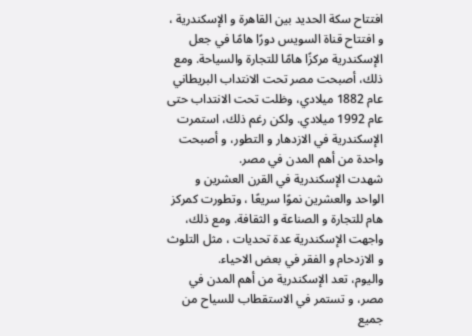افتتاح سكة الحديد بين القاهرة و الإسكندرية ، و افتتاح قناة السويس دورًا هامًا في جعل الإسكندرية مركزًا هامًا للتجارة والسياحة. ومع ذلك، أصبحت مصر تحت الانتداب البريطاني عام 1882 ميلادي، وظلت تحت الانتداب حتى عام 1992 ميلادي. ولكن رغم ذلك، استمرت الإسكندرية في الازدهار و التطور، و أصبحت واحدة من أهم المدن في مصر.
شهدت الإسكندرية في القرن العشرين و الواحد والعشرين نموًا سريعًا ، وتطورت كمركز هام للتجارة و الصناعة و الثقافة. ومع ذلك، واجهت الإسكندرية عدة تحديات ، مثل التلوث و الازدحام و الفقر في بعض الاحياء.
واليوم، تعد الإسكندرية من أهم المدن في مصر، و تستمر في الاستقطاب للسياح من جميع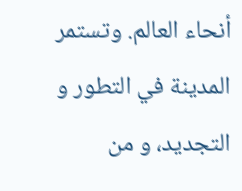أنحاء العالم. وتستمر المدينة في التطور و التجديد، و من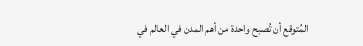المُتوقع أن تُصبح واحدة من أهم المدن في العالم في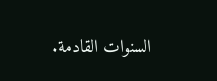السنوات القادمة.